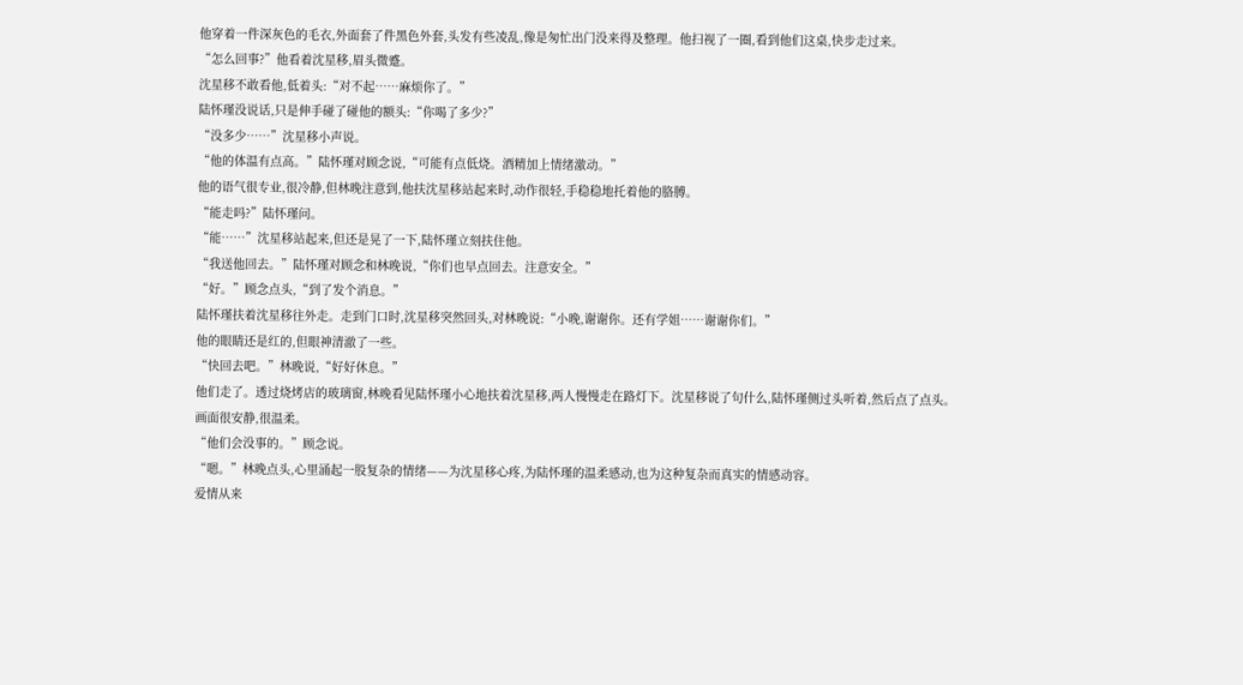他穿着一件深灰色的毛衣,外面套了件黑色外套,头发有些凌乱,像是匆忙出门没来得及整理。他扫视了一圈,看到他们这桌,快步走过来。
“怎么回事?”他看着沈星移,眉头微蹙。
沈星移不敢看他,低着头:“对不起……麻烦你了。”
陆怀瑾没说话,只是伸手碰了碰他的额头:“你喝了多少?”
“没多少……”沈星移小声说。
“他的体温有点高。”陆怀瑾对顾念说,“可能有点低烧。酒精加上情绪激动。”
他的语气很专业,很冷静,但林晚注意到,他扶沈星移站起来时,动作很轻,手稳稳地托着他的胳膊。
“能走吗?”陆怀瑾问。
“能……”沈星移站起来,但还是晃了一下,陆怀瑾立刻扶住他。
“我送他回去。”陆怀瑾对顾念和林晚说,“你们也早点回去。注意安全。”
“好。”顾念点头,“到了发个消息。”
陆怀瑾扶着沈星移往外走。走到门口时,沈星移突然回头,对林晚说:“小晚,谢谢你。还有学姐……谢谢你们。”
他的眼睛还是红的,但眼神清澈了一些。
“快回去吧。”林晚说,“好好休息。”
他们走了。透过烧烤店的玻璃窗,林晚看见陆怀瑾小心地扶着沈星移,两人慢慢走在路灯下。沈星移说了句什么,陆怀瑾侧过头听着,然后点了点头。
画面很安静,很温柔。
“他们会没事的。”顾念说。
“嗯。”林晚点头,心里涌起一股复杂的情绪——为沈星移心疼,为陆怀瑾的温柔感动,也为这种复杂而真实的情感动容。
爱情从来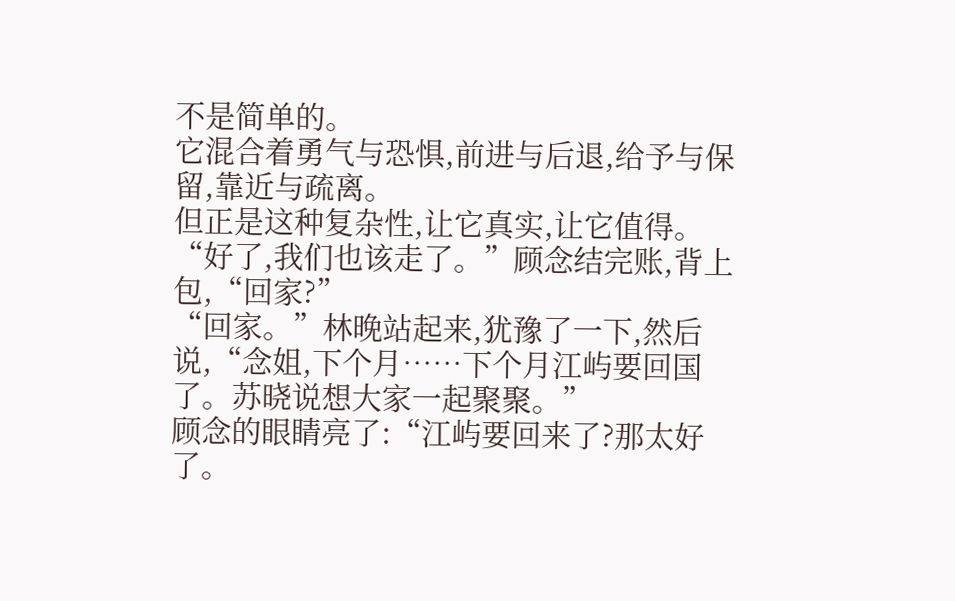不是简单的。
它混合着勇气与恐惧,前进与后退,给予与保留,靠近与疏离。
但正是这种复杂性,让它真实,让它值得。
“好了,我们也该走了。”顾念结完账,背上包,“回家?”
“回家。”林晚站起来,犹豫了一下,然后说,“念姐,下个月……下个月江屿要回国了。苏晓说想大家一起聚聚。”
顾念的眼睛亮了:“江屿要回来了?那太好了。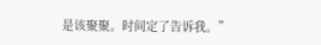是该聚聚。时间定了告诉我。”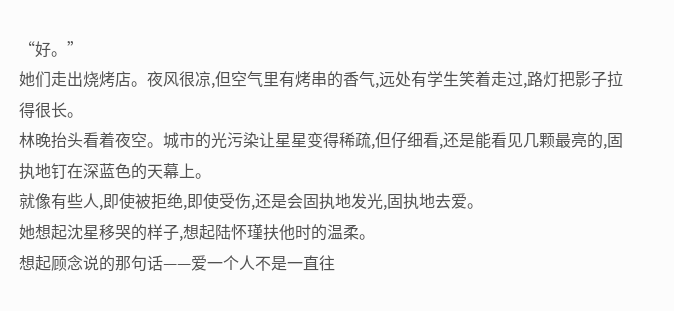“好。”
她们走出烧烤店。夜风很凉,但空气里有烤串的香气,远处有学生笑着走过,路灯把影子拉得很长。
林晚抬头看着夜空。城市的光污染让星星变得稀疏,但仔细看,还是能看见几颗最亮的,固执地钉在深蓝色的天幕上。
就像有些人,即使被拒绝,即使受伤,还是会固执地发光,固执地去爱。
她想起沈星移哭的样子,想起陆怀瑾扶他时的温柔。
想起顾念说的那句话——爱一个人不是一直往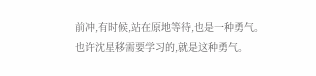前冲,有时候,站在原地等待,也是一种勇气。
也许沈星移需要学习的,就是这种勇气。